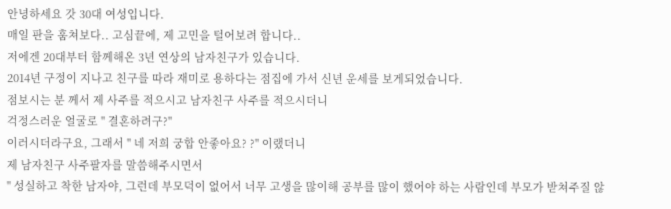안녕하세요 갓 30대 여성입니다.
매일 판을 훔쳐보다.. 고심끝에, 제 고민을 털어보려 합니다..
저에겐 20대부터 함께해온 3년 연상의 남자친구가 있습니다.
2014년 구정이 지나고 친구를 따라 재미로 용하다는 점집에 가서 신년 운세를 보게되었습니다.
점보시는 분 께서 제 사주를 적으시고 남자친구 사주를 적으시더니
걱정스러운 얼굴로 " 결혼하려구?"
이러시더라구요, 그래서 " 네 저희 궁합 안좋아요? ?" 이랬더니
제 남자친구 사주팔자를 말씀해주시면서
" 성실하고 착한 남자야, 그런데 부모덕이 없어서 너무 고생을 많이해 공부를 많이 했어야 하는 사람인데 부모가 받쳐주질 않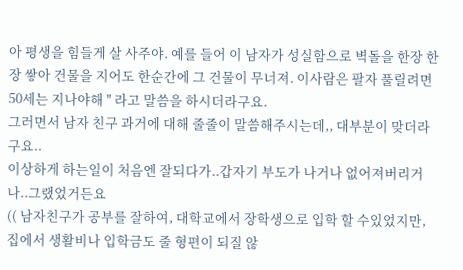아 평생을 힘들게 살 사주야. 예를 들어 이 남자가 성실함으로 벽돌을 한장 한장 쌓아 건물을 지어도 한순간에 그 건물이 무너져. 이사람은 팔자 풀릴려면 50세는 지나야해 " 라고 말씀을 하시더라구요.
그러면서 남자 친구 과거에 대해 줄줄이 말씀해주시는데,, 대부분이 맞더라구요..
이상하게 하는일이 처음엔 잘되다가..갑자기 부도가 나거나 없어져버리거나..그랬었거든요
(( 남자친구가 공부를 잘하여, 대학교에서 장학생으로 입학 할 수있었지만, 집에서 생활비나 입학금도 줄 형편이 되질 않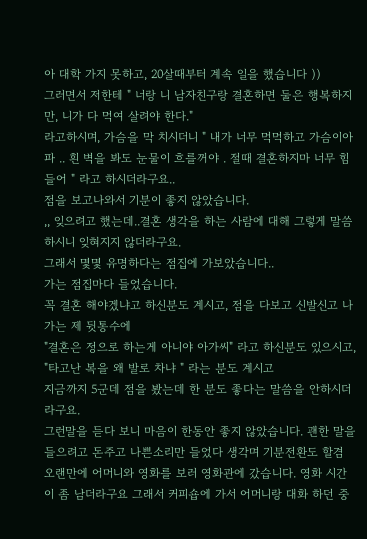아 대학 가지 못하고, 20살때부터 계속 일을 했습니다 ))
그러면서 저한테 " 너랑 니 남자친구랑 결혼하면 둘은 행복하지만, 니가 다 먹여 살려야 한다."
라고하시며, 가슴을 막 치시더니 " 내가 너무 먹먹하고 가슴이아파 .. 흰 벽을 봐도 눈물이 흐를꺼야 . 절때 결혼하지마 너무 힘들어 " 라고 하시더라구요..
점을 보고나와서 기분이 좋지 않았습니다.
,, 잊으려고 했는데..결혼 생각을 하는 사람에 대해 그렇게 말씀 하시니 잊혀지지 않더라구요.
그래서 몇몇 유명하다는 점집에 가보았습니다..
가는 점집마다 들었습니다.
꼭 결혼 해야겠냐고 하신분도 계시고, 점을 다보고 신발신고 나가는 제 뒷통수에
"결혼은 정으로 하는게 아니야 아가씨" 라고 하신분도 있으시고,
"타고난 복을 왜 발로 차냐 " 라는 분도 계시고
지금까지 5군데 점을 봤는데 한 분도 좋다는 말씀을 안하시더라구요.
그런말을 듣다 보니 마음이 한동안 좋지 않았습니다. 괜한 말을 들으려고 돈주고 나쁜소리만 들었다 생각며 기분전환도 할겸 오랜만에 어머니와 영화를 보러 영화관에 갔습니다. 영화 시간이 좀 남더라구요 그래서 커피숍에 가서 어머니랑 대화 하던 중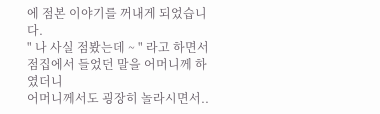에 점본 이야기를 꺼내게 되었습니다.
" 나 사실 점봤는데 ~ " 라고 하면서 점집에서 들었던 말을 어머니께 하였더니
어머니께서도 굉장히 놀라시면서..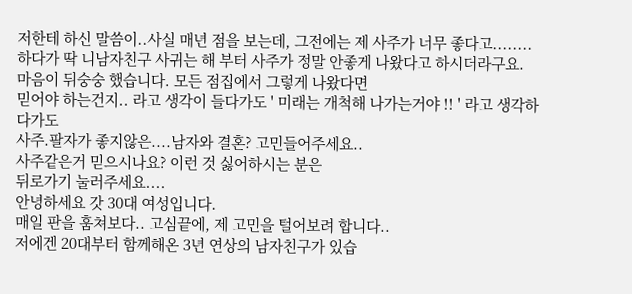저한테 하신 말씀이..사실 매년 점을 보는데, 그전에는 제 사주가 너무 좋다고........ 하다가 딱 니남자친구 사귀는 해 부터 사주가 정말 안좋게 나왔다고 하시더라구요.
마음이 뒤숭숭 했습니다. 모든 점집에서 그렇게 나왔다면
믿어야 하는건지.. 라고 생각이 들다가도 ' 미래는 개척해 나가는거야 !! ' 라고 생각하다가도
사주.팔자가 좋지않은....남자와 결혼? 고민들어주세요..
사주같은거 믿으시나요? 이런 것 싫어하시는 분은
뒤로가기 눌러주세요....
안녕하세요 갓 30대 여성입니다.
매일 판을 훔쳐보다.. 고심끝에, 제 고민을 털어보려 합니다..
저에겐 20대부터 함께해온 3년 연상의 남자친구가 있습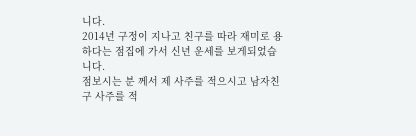니다.
2014년 구정이 지나고 친구를 따라 재미로 용하다는 점집에 가서 신년 운세를 보게되었습니다.
점보시는 분 께서 제 사주를 적으시고 남자친구 사주를 적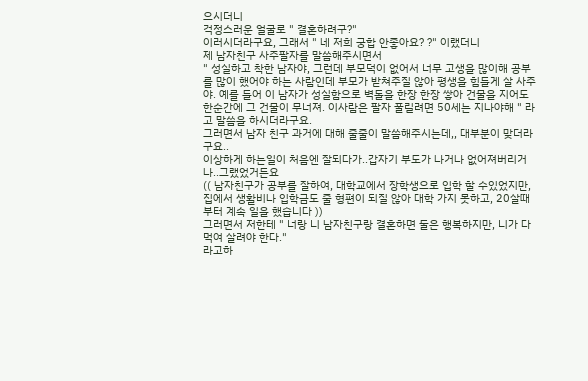으시더니
걱정스러운 얼굴로 " 결혼하려구?"
이러시더라구요, 그래서 " 네 저희 궁합 안좋아요? ?" 이랬더니
제 남자친구 사주팔자를 말씀해주시면서
" 성실하고 착한 남자야, 그런데 부모덕이 없어서 너무 고생을 많이해 공부를 많이 했어야 하는 사람인데 부모가 받쳐주질 않아 평생을 힘들게 살 사주야. 예를 들어 이 남자가 성실함으로 벽돌을 한장 한장 쌓아 건물을 지어도 한순간에 그 건물이 무너져. 이사람은 팔자 풀릴려면 50세는 지나야해 " 라고 말씀을 하시더라구요.
그러면서 남자 친구 과거에 대해 줄줄이 말씀해주시는데,, 대부분이 맞더라구요..
이상하게 하는일이 처음엔 잘되다가..갑자기 부도가 나거나 없어져버리거나..그랬었거든요
(( 남자친구가 공부를 잘하여, 대학교에서 장학생으로 입학 할 수있었지만, 집에서 생활비나 입학금도 줄 형편이 되질 않아 대학 가지 못하고, 20살때부터 계속 일을 했습니다 ))
그러면서 저한테 " 너랑 니 남자친구랑 결혼하면 둘은 행복하지만, 니가 다 먹여 살려야 한다."
라고하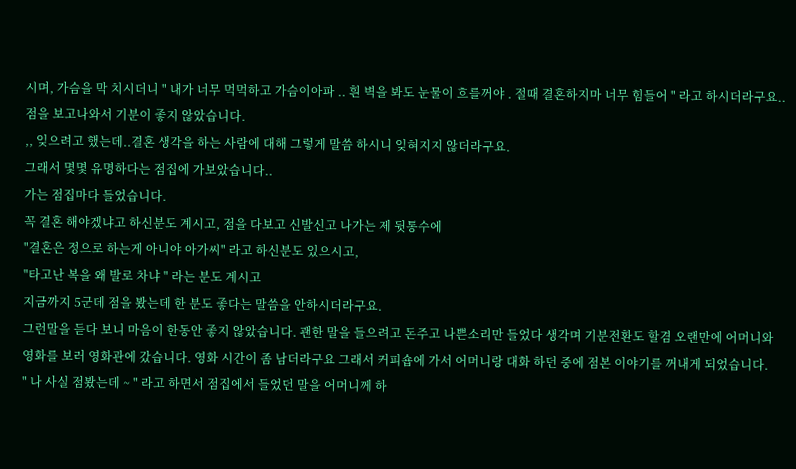시며, 가슴을 막 치시더니 " 내가 너무 먹먹하고 가슴이아파 .. 흰 벽을 봐도 눈물이 흐를꺼야 . 절때 결혼하지마 너무 힘들어 " 라고 하시더라구요..
점을 보고나와서 기분이 좋지 않았습니다.
,, 잊으려고 했는데..결혼 생각을 하는 사람에 대해 그렇게 말씀 하시니 잊혀지지 않더라구요.
그래서 몇몇 유명하다는 점집에 가보았습니다..
가는 점집마다 들었습니다.
꼭 결혼 해야겠냐고 하신분도 계시고, 점을 다보고 신발신고 나가는 제 뒷통수에
"결혼은 정으로 하는게 아니야 아가씨" 라고 하신분도 있으시고,
"타고난 복을 왜 발로 차냐 " 라는 분도 계시고
지금까지 5군데 점을 봤는데 한 분도 좋다는 말씀을 안하시더라구요.
그런말을 듣다 보니 마음이 한동안 좋지 않았습니다. 괜한 말을 들으려고 돈주고 나쁜소리만 들었다 생각며 기분전환도 할겸 오랜만에 어머니와 영화를 보러 영화관에 갔습니다. 영화 시간이 좀 남더라구요 그래서 커피숍에 가서 어머니랑 대화 하던 중에 점본 이야기를 꺼내게 되었습니다.
" 나 사실 점봤는데 ~ " 라고 하면서 점집에서 들었던 말을 어머니께 하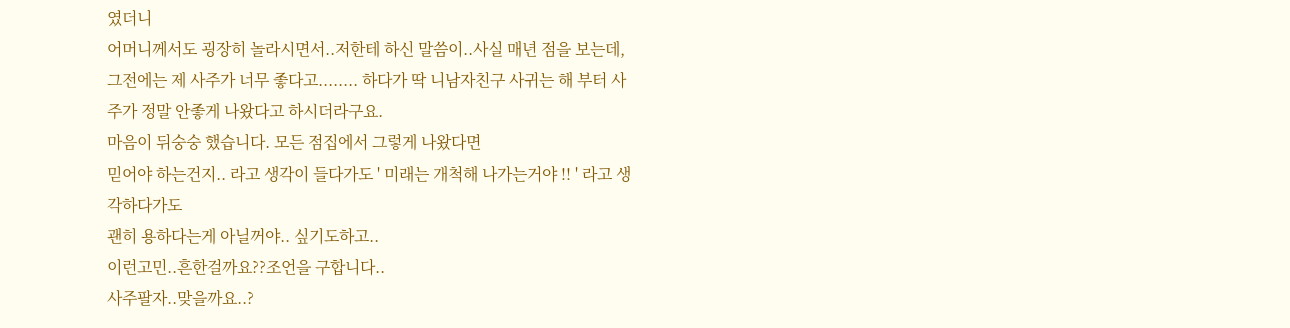였더니
어머니께서도 굉장히 놀라시면서..저한테 하신 말씀이..사실 매년 점을 보는데, 그전에는 제 사주가 너무 좋다고........ 하다가 딱 니남자친구 사귀는 해 부터 사주가 정말 안좋게 나왔다고 하시더라구요.
마음이 뒤숭숭 했습니다. 모든 점집에서 그렇게 나왔다면
믿어야 하는건지.. 라고 생각이 들다가도 ' 미래는 개척해 나가는거야 !! ' 라고 생각하다가도
괜히 용하다는게 아닐꺼야.. 싶기도하고..
이런고민..흔한걸까요??조언을 구합니다..
사주팔자..맞을까요..?